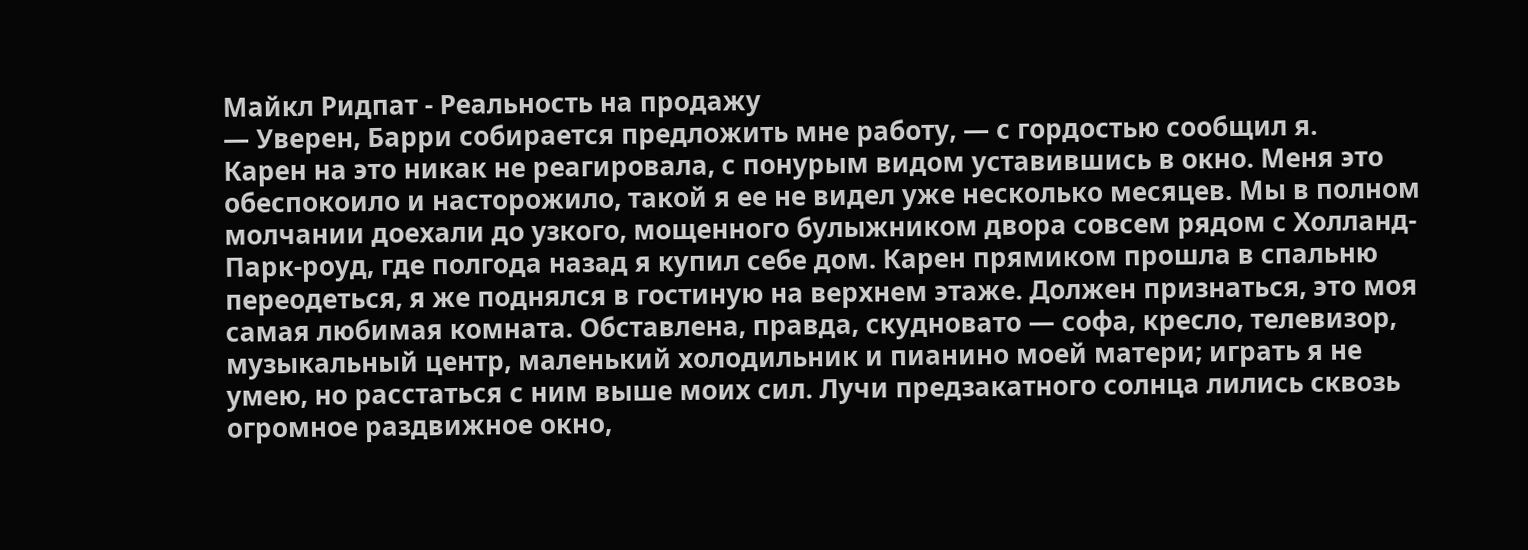Майкл Ридпат - Реальность на продажу
— Уверен, Барри собирается предложить мне работу, — с гордостью сообщил я.
Карен на это никак не реагировала, с понурым видом уставившись в окно. Меня это обеспокоило и насторожило, такой я ее не видел уже несколько месяцев. Мы в полном молчании доехали до узкого, мощенного булыжником двора совсем рядом с Холланд-Парк-роуд, где полгода назад я купил себе дом. Карен прямиком прошла в спальню переодеться, я же поднялся в гостиную на верхнем этаже. Должен признаться, это моя самая любимая комната. Обставлена, правда, скудновато — софа, кресло, телевизор, музыкальный центр, маленький холодильник и пианино моей матери; играть я не умею, но расстаться с ним выше моих сил. Лучи предзакатного солнца лились сквозь огромное раздвижное окно,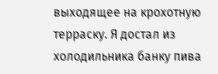выходящее на крохотную терраску. Я достал из холодильника банку пива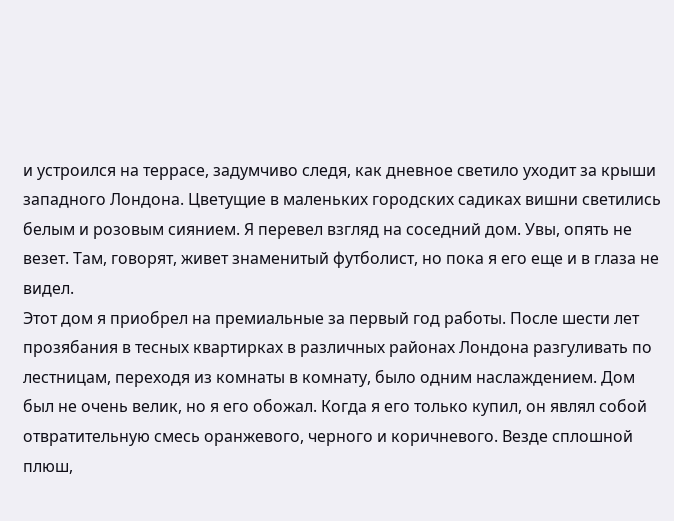и устроился на террасе, задумчиво следя, как дневное светило уходит за крыши западного Лондона. Цветущие в маленьких городских садиках вишни светились белым и розовым сиянием. Я перевел взгляд на соседний дом. Увы, опять не везет. Там, говорят, живет знаменитый футболист, но пока я его еще и в глаза не видел.
Этот дом я приобрел на премиальные за первый год работы. После шести лет прозябания в тесных квартирках в различных районах Лондона разгуливать по лестницам, переходя из комнаты в комнату, было одним наслаждением. Дом был не очень велик, но я его обожал. Когда я его только купил, он являл собой отвратительную смесь оранжевого, черного и коричневого. Везде сплошной плюш,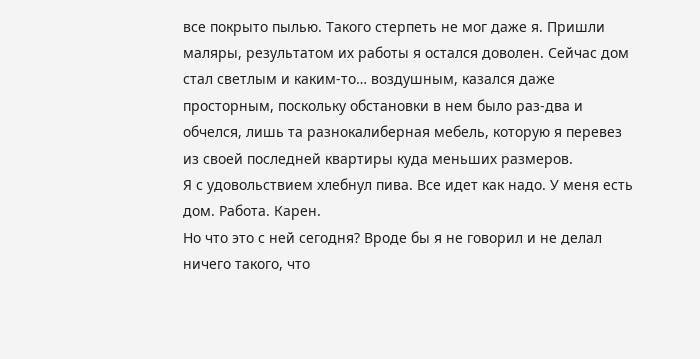все покрыто пылью. Такого стерпеть не мог даже я. Пришли маляры, результатом их работы я остался доволен. Сейчас дом стал светлым и каким-то… воздушным, казался даже просторным, поскольку обстановки в нем было раз-два и обчелся, лишь та разнокалиберная мебель, которую я перевез из своей последней квартиры куда меньших размеров.
Я с удовольствием хлебнул пива. Все идет как надо. У меня есть дом. Работа. Карен.
Но что это с ней сегодня? Вроде бы я не говорил и не делал ничего такого, что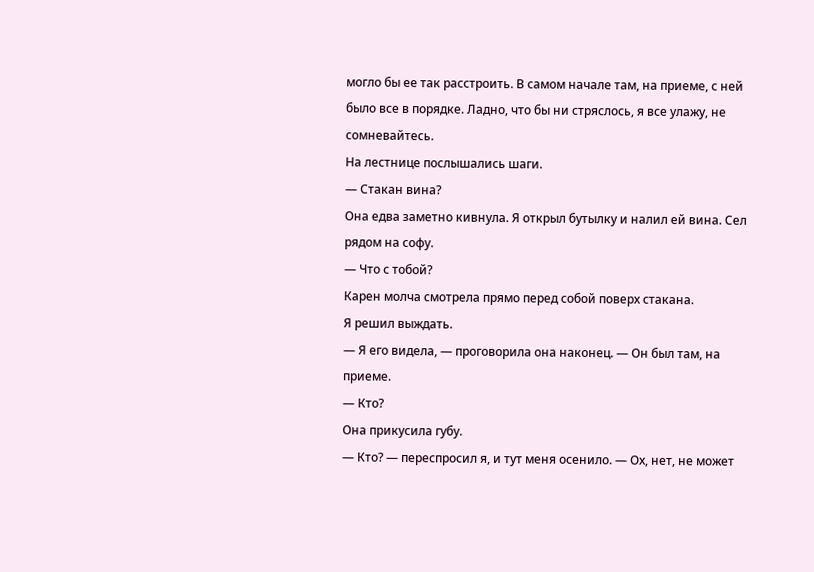могло бы ее так расстроить. В самом начале там, на приеме, с ней было все в порядке. Ладно, что бы ни стряслось, я все улажу, не сомневайтесь.
На лестнице послышались шаги.
— Стакан вина?
Она едва заметно кивнула. Я открыл бутылку и налил ей вина. Сел рядом на софу.
— Что с тобой?
Карен молча смотрела прямо перед собой поверх стакана.
Я решил выждать.
— Я его видела, — проговорила она наконец. — Он был там, на приеме.
— Кто?
Она прикусила губу.
— Кто? — переспросил я, и тут меня осенило. — Ох, нет, не может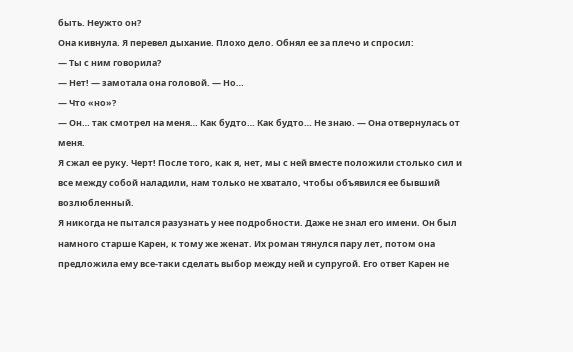быть. Неужто он?
Она кивнула. Я перевел дыхание. Плохо дело. Обнял ее за плечо и спросил:
— Ты с ним говорила?
— Нет! — замотала она головой. — Но…
— Что «но»?
— Он… так смотрел на меня… Как будто… Как будто… Не знаю. — Она отвернулась от меня.
Я сжал ее руку. Черт! После того, как я, нет, мы с ней вместе положили столько сил и все между собой наладили, нам только не хватало, чтобы объявился ее бывший возлюбленный.
Я никогда не пытался разузнать у нее подробности. Даже не знал его имени. Он был намного старше Карен, к тому же женат. Их роман тянулся пару лет, потом она предложила ему все-таки сделать выбор между ней и супругой. Его ответ Карен не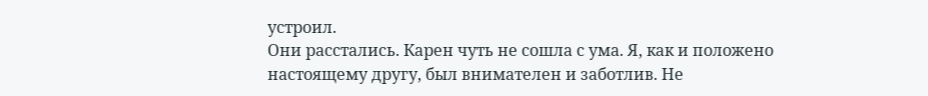устроил.
Они расстались. Карен чуть не сошла с ума. Я, как и положено настоящему другу, был внимателен и заботлив. Не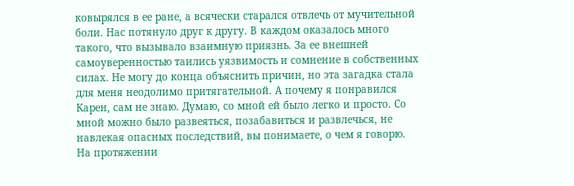ковырялся в ее ране, а всячески старался отвлечь от мучительной боли. Нас потянуло друг к другу. В каждом оказалось много такого, что вызывало взаимную приязнь. За ее внешней самоуверенностью таились уязвимость и сомнение в собственных силах. Не могу до конца объяснить причин, но эта загадка стала для меня неодолимо притягательной. А почему я понравился Карен, сам не знаю. Думаю, со мной ей было легко и просто. Со мной можно было развеяться, позабавиться и развлечься, не навлекая опасных последствий, вы понимаете, о чем я говорю. На протяжении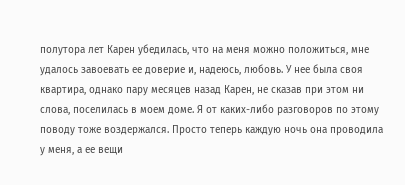полутора лет Карен убедилась, что на меня можно положиться, мне удалось завоевать ее доверие и, надеюсь, любовь. У нее была своя квартира, однако пару месяцев назад Карен, не сказав при этом ни слова, поселилась в моем доме. Я от каких-либо разговоров по этому поводу тоже воздержался. Просто теперь каждую ночь она проводила у меня, а ее вещи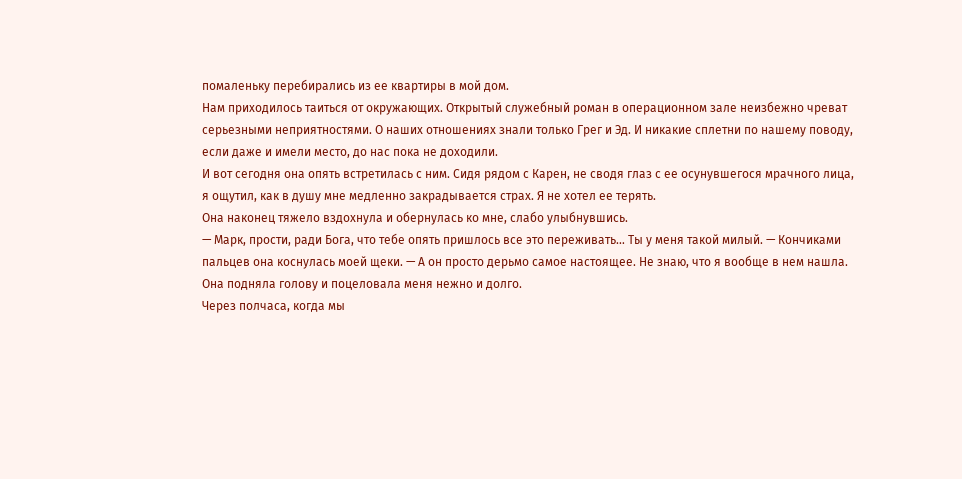помаленьку перебирались из ее квартиры в мой дом.
Нам приходилось таиться от окружающих. Открытый служебный роман в операционном зале неизбежно чреват серьезными неприятностями. О наших отношениях знали только Грег и Эд. И никакие сплетни по нашему поводу, если даже и имели место, до нас пока не доходили.
И вот сегодня она опять встретилась с ним. Сидя рядом с Карен, не сводя глаз с ее осунувшегося мрачного лица, я ощутил, как в душу мне медленно закрадывается страх. Я не хотел ее терять.
Она наконец тяжело вздохнула и обернулась ко мне, слабо улыбнувшись.
— Марк, прости, ради Бога, что тебе опять пришлось все это переживать… Ты у меня такой милый. — Кончиками пальцев она коснулась моей щеки. — А он просто дерьмо самое настоящее. Не знаю, что я вообще в нем нашла.
Она подняла голову и поцеловала меня нежно и долго.
Через полчаса, когда мы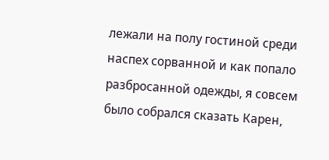лежали на полу гостиной среди наспех сорванной и как попало разбросанной одежды, я совсем было собрался сказать Карен,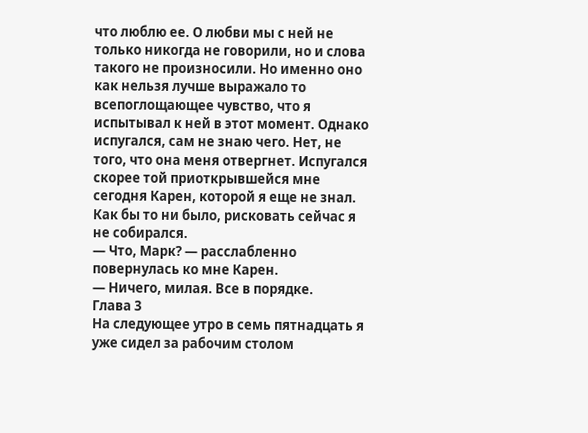что люблю ее. О любви мы с ней не только никогда не говорили, но и слова такого не произносили. Но именно оно как нельзя лучше выражало то всепоглощающее чувство, что я испытывал к ней в этот момент. Однако испугался, сам не знаю чего. Нет, не того, что она меня отвергнет. Испугался скорее той приоткрывшейся мне сегодня Карен, которой я еще не знал. Как бы то ни было, рисковать сейчас я не собирался.
— Что, Марк? — расслабленно повернулась ко мне Карен.
— Ничего, милая. Все в порядке.
Глава 3
На следующее утро в семь пятнадцать я уже сидел за рабочим столом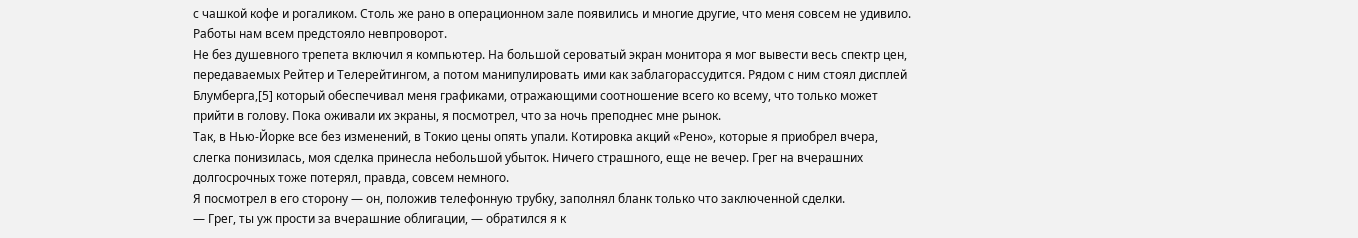с чашкой кофе и рогаликом. Столь же рано в операционном зале появились и многие другие, что меня совсем не удивило. Работы нам всем предстояло невпроворот.
Не без душевного трепета включил я компьютер. На большой сероватый экран монитора я мог вывести весь спектр цен, передаваемых Рейтер и Телерейтингом, а потом манипулировать ими как заблагорассудится. Рядом с ним стоял дисплей Блумберга,[5] который обеспечивал меня графиками, отражающими соотношение всего ко всему, что только может прийти в голову. Пока оживали их экраны, я посмотрел, что за ночь преподнес мне рынок.
Так, в Нью-Йорке все без изменений, в Токио цены опять упали. Котировка акций «Рено», которые я приобрел вчера, слегка понизилась, моя сделка принесла небольшой убыток. Ничего страшного, еще не вечер. Грег на вчерашних долгосрочных тоже потерял, правда, совсем немного.
Я посмотрел в его сторону — он, положив телефонную трубку, заполнял бланк только что заключенной сделки.
— Грег, ты уж прости за вчерашние облигации, — обратился я к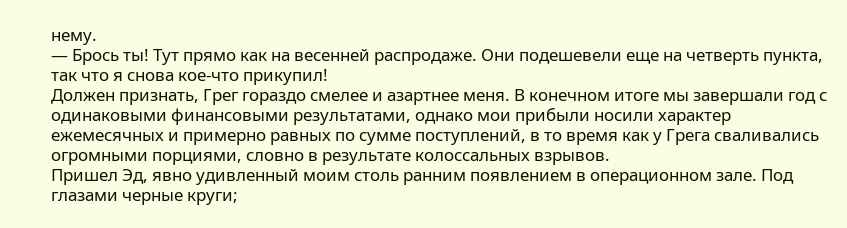нему.
— Брось ты! Тут прямо как на весенней распродаже. Они подешевели еще на четверть пункта, так что я снова кое-что прикупил!
Должен признать, Грег гораздо смелее и азартнее меня. В конечном итоге мы завершали год с одинаковыми финансовыми результатами, однако мои прибыли носили характер ежемесячных и примерно равных по сумме поступлений, в то время как у Грега сваливались огромными порциями, словно в результате колоссальных взрывов.
Пришел Эд, явно удивленный моим столь ранним появлением в операционном зале. Под глазами черные круги;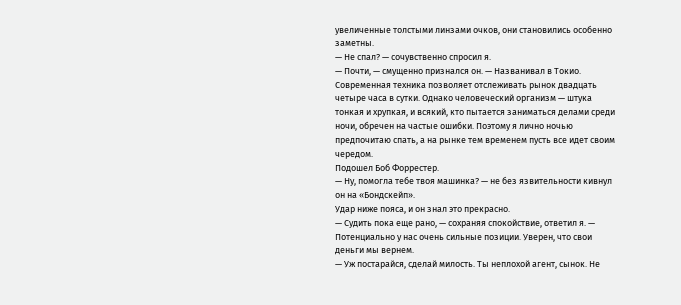увеличенные толстыми линзами очков, они становились особенно заметны.
— Не спал? — сочувственно спросил я.
— Почти, — смущенно признался он. — Названивал в Токио.
Современная техника позволяет отслеживать рынок двадцать четыре часа в сутки. Однако человеческий организм — штука тонкая и хрупкая, и всякий, кто пытается заниматься делами среди ночи, обречен на частые ошибки. Поэтому я лично ночью предпочитаю спать, а на рынке тем временем пусть все идет своим чередом.
Подошел Боб Форрестер.
— Ну, помогла тебе твоя машинка? — не без язвительности кивнул он на «Бондскейп».
Удар ниже пояса, и он знал это прекрасно.
— Судить пока еще рано, — сохраняя спокойствие, ответил я. — Потенциально у нас очень сильные позиции. Уверен, что свои деньги мы вернем.
— Уж постарайся, сделай милость. Ты неплохой агент, сынок. Не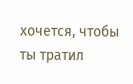хочется, чтобы ты тратил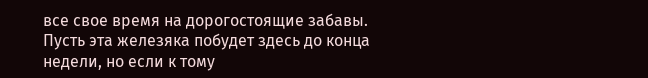все свое время на дорогостоящие забавы. Пусть эта железяка побудет здесь до конца недели, но если к тому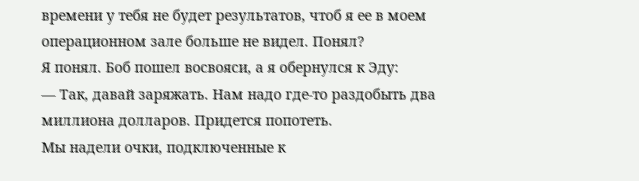времени у тебя не будет результатов, чтоб я ее в моем операционном зале больше не видел. Понял?
Я понял. Боб пошел восвояси, а я обернулся к Эду:
— Так, давай заряжать. Нам надо где-то раздобыть два миллиона долларов. Придется попотеть.
Мы надели очки, подключенные к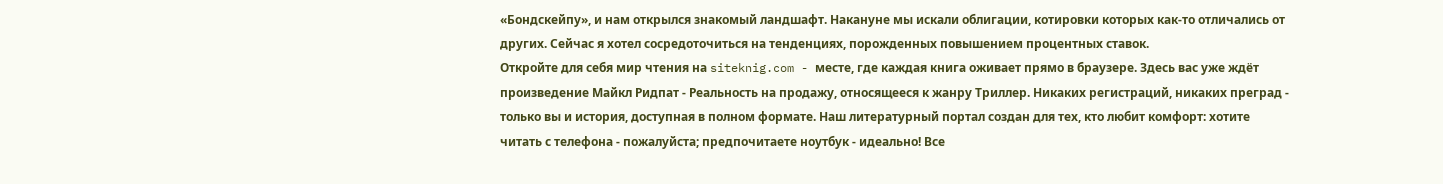«Бондскейпу», и нам открылся знакомый ландшафт. Накануне мы искали облигации, котировки которых как-то отличались от других. Сейчас я хотел сосредоточиться на тенденциях, порожденных повышением процентных ставок.
Откройте для себя мир чтения на siteknig.com - месте, где каждая книга оживает прямо в браузере. Здесь вас уже ждёт произведение Майкл Ридпат - Реальность на продажу, относящееся к жанру Триллер. Никаких регистраций, никаких преград - только вы и история, доступная в полном формате. Наш литературный портал создан для тех, кто любит комфорт: хотите читать с телефона - пожалуйста; предпочитаете ноутбук - идеально! Все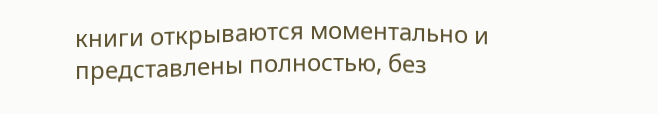книги открываются моментально и представлены полностью, без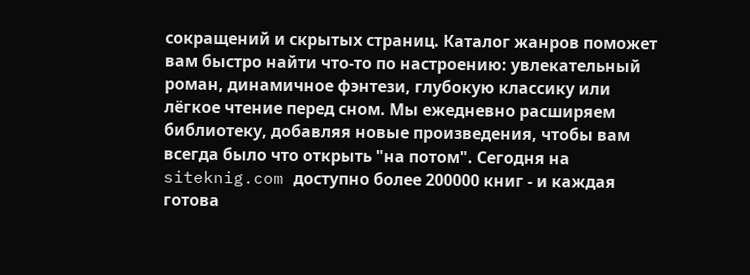сокращений и скрытых страниц. Каталог жанров поможет вам быстро найти что-то по настроению: увлекательный роман, динамичное фэнтези, глубокую классику или лёгкое чтение перед сном. Мы ежедневно расширяем библиотеку, добавляя новые произведения, чтобы вам всегда было что открыть "на потом". Сегодня на siteknig.com доступно более 200000 книг - и каждая готова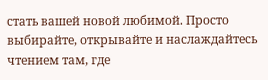стать вашей новой любимой. Просто выбирайте, открывайте и наслаждайтесь чтением там, где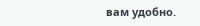вам удобно.